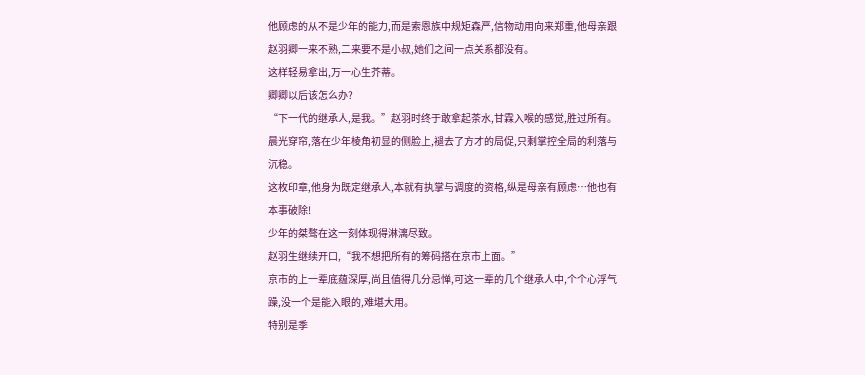他顾虑的从不是少年的能力,而是索恩族中规矩森严,信物动用向来郑重,他母亲跟赵羽卿一来不熟,二来要不是小叔,她们之间一点关系都没有。
这样轻易拿出,万一心生芥蒂。
卿卿以后该怎么办?
“下一代的继承人,是我。”赵羽时终于敢拿起茶水,甘霖入喉的感觉,胜过所有。
晨光穿帘,落在少年棱角初显的侧脸上,褪去了方才的局促,只剩掌控全局的利落与沉稳。
这枚印章,他身为既定继承人,本就有执掌与调度的资格,纵是母亲有顾虑…他也有本事破除!
少年的桀骜在这一刻体现得淋漓尽致。
赵羽生继续开口,“我不想把所有的筹码搭在京市上面。”
京市的上一辈底蕴深厚,尚且值得几分忌惮,可这一辈的几个继承人中,个个心浮气躁,没一个是能入眼的,难堪大用。
特别是季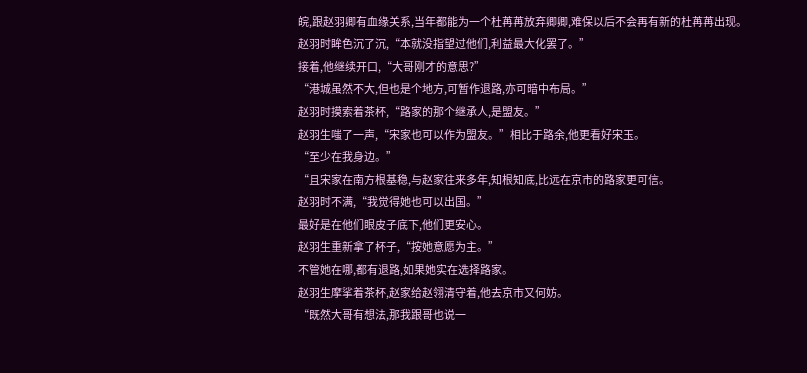皖,跟赵羽卿有血缘关系,当年都能为一个杜苒苒放弃卿卿,难保以后不会再有新的杜苒苒出现。
赵羽时眸色沉了沉,“本就没指望过他们,利益最大化罢了。”
接着,他继续开口,“大哥刚才的意思?”
“港城虽然不大,但也是个地方,可暂作退路,亦可暗中布局。”
赵羽时摸索着茶杯,“路家的那个继承人,是盟友。”
赵羽生嗤了一声,“宋家也可以作为盟友。”相比于路余,他更看好宋玉。
“至少在我身边。”
“且宋家在南方根基稳,与赵家往来多年,知根知底,比远在京市的路家更可信。
赵羽时不满,“我觉得她也可以出国。”
最好是在他们眼皮子底下,他们更安心。
赵羽生重新拿了杯子,“按她意愿为主。”
不管她在哪,都有退路,如果她实在选择路家。
赵羽生摩挲着茶杯,赵家给赵翎清守着,他去京市又何妨。
“既然大哥有想法,那我跟哥也说一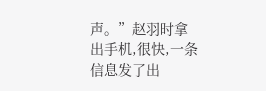声。”赵羽时拿出手机,很快,一条信息发了出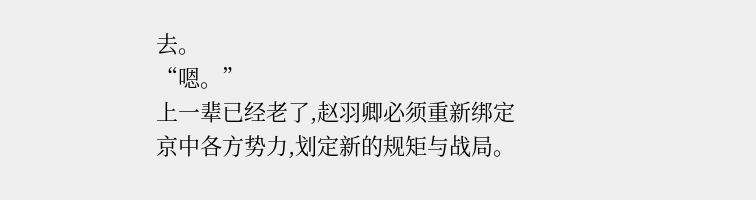去。
“嗯。”
上一辈已经老了,赵羽卿必须重新绑定京中各方势力,划定新的规矩与战局。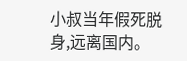小叔当年假死脱身,远离国内。